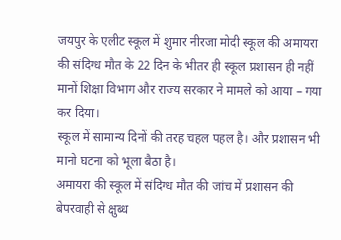जयपुर के एलीट स्कूल में शुमार नीरजा मोदी स्कूल की अमायरा की संदिग्ध मौत के 22 दिन के भीतर ही स्कूल प्रशासन ही नहीं मानों शिक्षा विभाग और राज्य सरकार ने मामले को आया – गया कर दिया।
स्कूल में सामान्य दिनों की तरह चहल पहल है। और प्रशासन भी मानो घटना को भूला बैठा है।
अमायरा की स्कूल में संदिग्ध मौत की जांच में प्रशासन की बेपरवाही से क्षुब्ध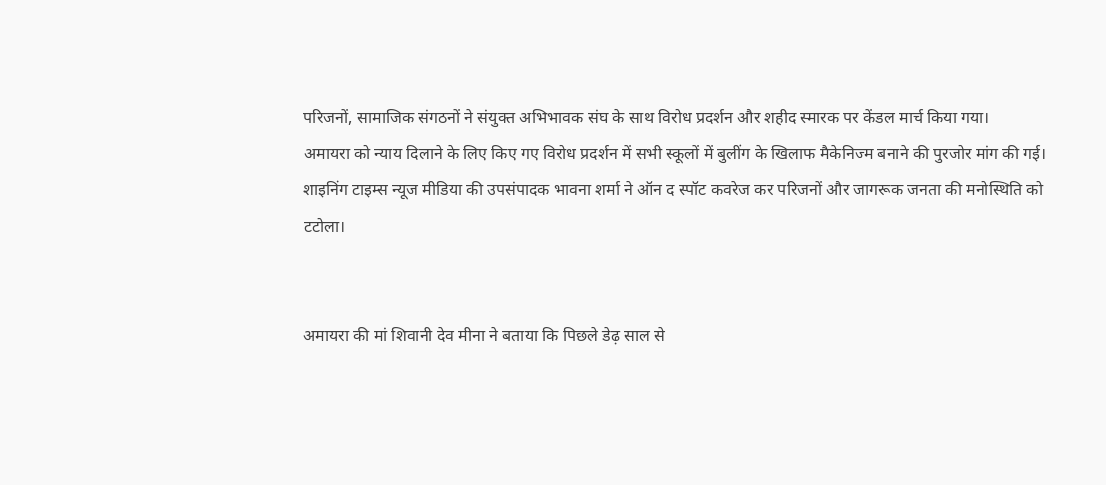परिजनों, सामाजिक संगठनों ने संयुक्त अभिभावक संघ के साथ विरोध प्रदर्शन और शहीद स्मारक पर केंडल मार्च किया गया।
अमायरा को न्याय दिलाने के लिए किए गए विरोध प्रदर्शन में सभी स्कूलों में बुलींग के खिलाफ मैकेनिज्म बनाने की पुरजोर मांग की गई।
शाइनिंग टाइम्स न्यूज मीडिया की उपसंपादक भावना शर्मा ने ऑन द स्पॉट कवरेज कर परिजनों और जागरूक जनता की मनोस्थिति को टटोला।


अमायरा की मां शिवानी देव मीना ने बताया कि पिछले डेढ़ साल से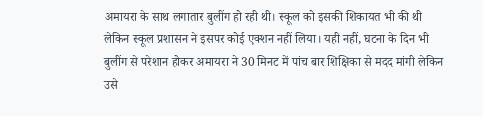अमायरा के साथ लगातार बुलींग हो रही थी। स्कूल को इसकी शिकायत भी की थी लेकिन स्कूल प्रशासन ने इसपर कोई एक्शन नहीं लिया। यही नहीं, घटना के दिन भी बुलींग से परेशान होकर अमायरा ने 30 मिनट में पांच बार शिक्षिका से मदद मांगी लेकिन उसे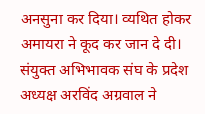अनसुना कर दिया। व्यथित होकर अमायरा ने कूद कर जान दे दी।
संयुक्त अभिभावक संघ के प्रदेश अध्यक्ष अरविंद अग्रवाल ने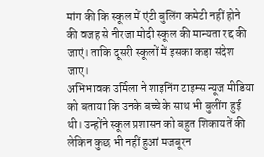मांग की कि स्कूल में एंटी बुलिंग कमेटी नहीं होने की वजह से नीरजा मोदी स्कूल की मान्यता रद्द की जाएं। ताकि दूसरी स्कूलों में इसका कड़ा संदेश जाए।
अभिभावक उर्मिला ने शाइनिंग टाइम्स न्यूज मीडिया को बताया कि उनके बच्चे के साथ भी बुलींग हुई थी। उन्होंने स्कूल प्रशासन को बहुत शिकायतें की लेकिन कुछ भी नहीं हुआं मजबूरन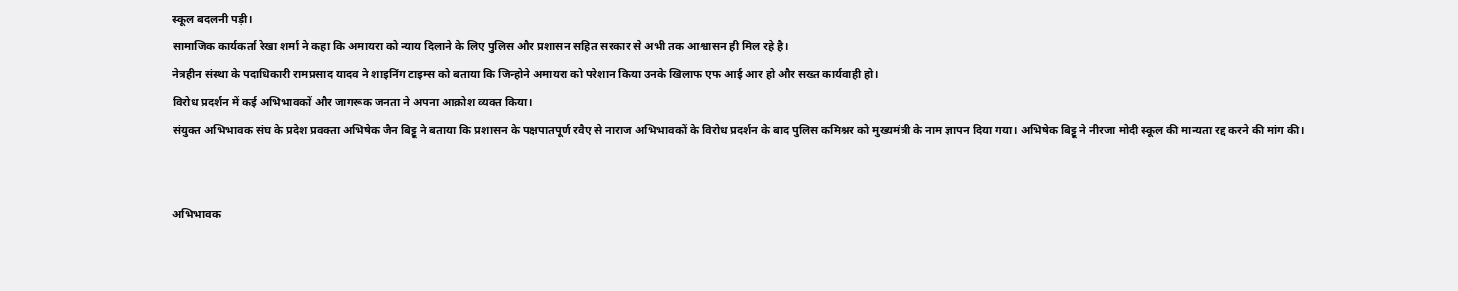स्कूल बदलनी पड़ी।
सामाजिक कार्यकर्ता रेखा शर्मा ने कहा कि अमायरा को न्याय दिलाने के लिए पुलिस और प्रशासन सहित सरकार से अभी तक आश्वासन ही मिल रहे है।
नेत्रहीन संस्था के पदाधिकारी रामप्रसाद यादव ने शाइनिंग टाइम्स को बताया कि जिन्होने अमायरा को परेशान किया उनके खिलाफ एफ आई आर हो और सख्त कार्यवाही हो।
विरोध प्रदर्शन में कई अभिभावकों और जागरूक जनता ने अपना आक्रोश व्यक्त किया।
संयुक्त अभिभावक संघ के प्रदेश प्रवक्ता अभिषेक जैन बिट्टू ने बताया कि प्रशासन के पक्षपातपूर्ण रवैए से नाराज अभिभावकों के विरोध प्रदर्शन के बाद पुलिस कमिश्नर को मुख्यमंत्री के नाम ज्ञापन दिया गया। अभिषेक बिट्टू ने नीरजा मोदी स्कूल की मान्यता रद्द करने की मांग की।


अभिभावक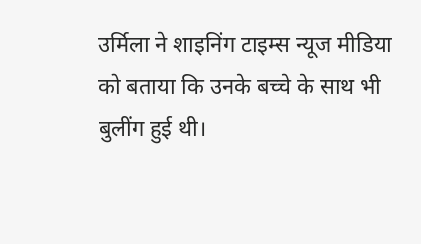उर्मिला ने शाइनिंग टाइम्स न्यूज मीडिया को बताया कि उनके बच्चे के साथ भी बुलींग हुई थी।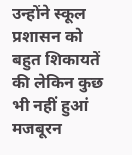उन्होंने स्कूल प्रशासन को बहुत शिकायतें की लेकिन कुछ भी नहीं हुआं मजबूरन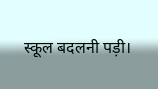स्कूल बदलनी पड़ी।